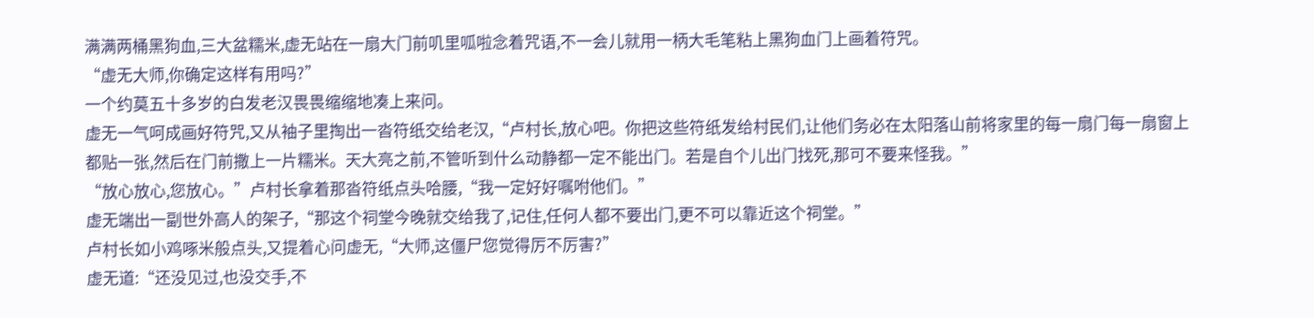满满两桶黑狗血,三大盆糯米,虚无站在一扇大门前叽里呱啦念着咒语,不一会儿就用一柄大毛笔粘上黑狗血门上画着符咒。
“虚无大师,你确定这样有用吗?”
一个约莫五十多岁的白发老汉畏畏缩缩地凑上来问。
虚无一气呵成画好符咒,又从袖子里掏出一沓符纸交给老汉,“卢村长,放心吧。你把这些符纸发给村民们,让他们务必在太阳落山前将家里的每一扇门每一扇窗上都贴一张,然后在门前撒上一片糯米。天大亮之前,不管听到什么动静都一定不能出门。若是自个儿出门找死,那可不要来怪我。”
“放心放心,您放心。”卢村长拿着那沓符纸点头哈腰,“我一定好好嘱咐他们。”
虚无端出一副世外高人的架子,“那这个祠堂今晚就交给我了,记住,任何人都不要出门,更不可以靠近这个祠堂。”
卢村长如小鸡啄米般点头,又提着心问虚无,“大师,这僵尸您觉得厉不厉害?”
虚无道:“还没见过,也没交手,不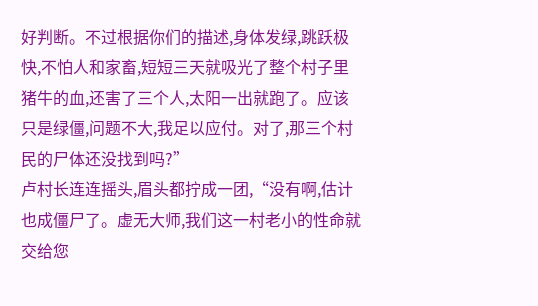好判断。不过根据你们的描述,身体发绿,跳跃极快,不怕人和家畜,短短三天就吸光了整个村子里猪牛的血,还害了三个人,太阳一出就跑了。应该只是绿僵,问题不大,我足以应付。对了,那三个村民的尸体还没找到吗?”
卢村长连连摇头,眉头都拧成一团,“没有啊,估计也成僵尸了。虚无大师,我们这一村老小的性命就交给您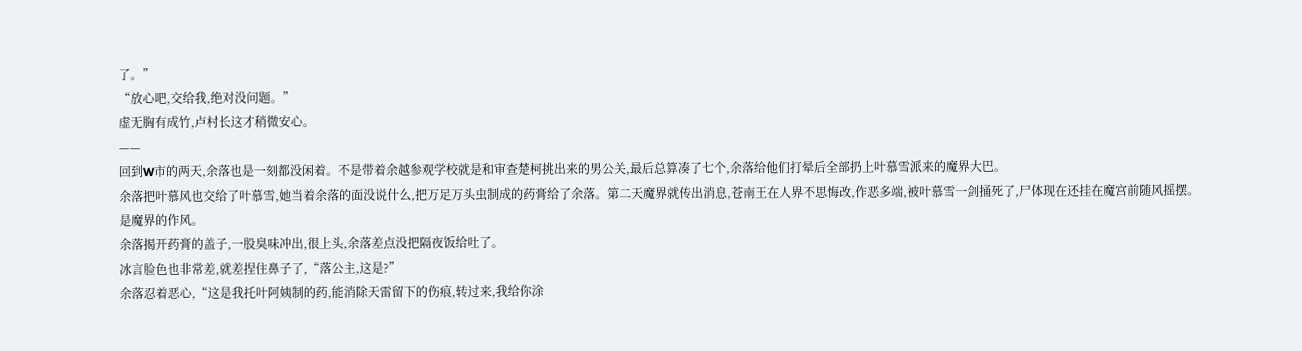了。”
“放心吧,交给我,绝对没问题。”
虚无胸有成竹,卢村长这才稍微安心。
——
回到W市的两天,余落也是一刻都没闲着。不是带着余越参观学校就是和审查楚柯挑出来的男公关,最后总算凑了七个,余落给他们打晕后全部扔上叶慕雪派来的魔界大巴。
余落把叶慕风也交给了叶慕雪,她当着余落的面没说什么,把万足万头虫制成的药膏给了余落。第二天魔界就传出消息,苍南王在人界不思悔改,作恶多端,被叶慕雪一剑捅死了,尸体现在还挂在魔宫前随风摇摆。
是魔界的作风。
余落揭开药膏的盖子,一股臭味冲出,很上头,余落差点没把隔夜饭给吐了。
冰言脸色也非常差,就差捏住鼻子了,“落公主,这是?”
余落忍着恶心,“这是我托叶阿姨制的药,能消除天雷留下的伤痕,转过来,我给你涂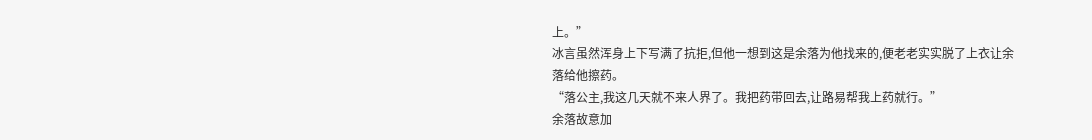上。”
冰言虽然浑身上下写满了抗拒,但他一想到这是余落为他找来的,便老老实实脱了上衣让余落给他擦药。
“落公主,我这几天就不来人界了。我把药带回去,让路易帮我上药就行。”
余落故意加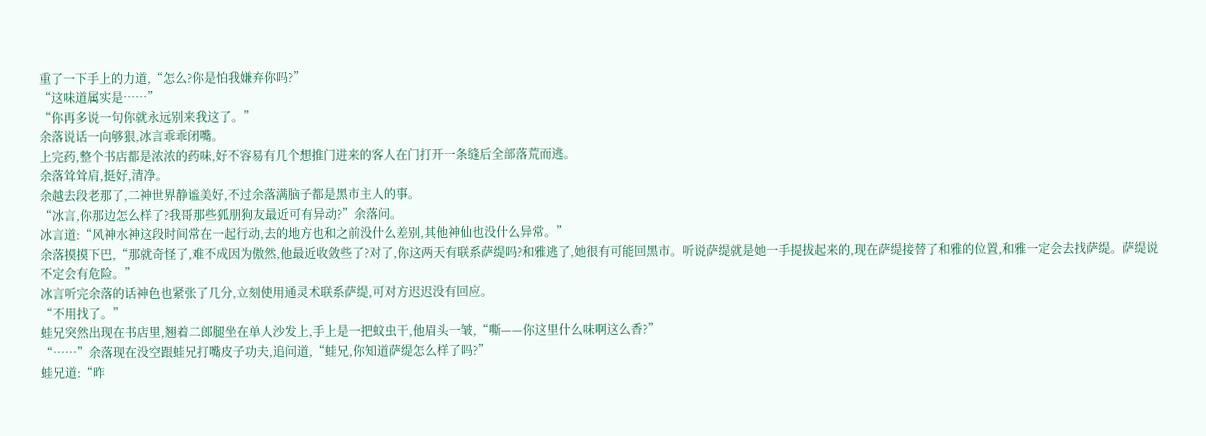重了一下手上的力道,“怎么?你是怕我嫌弃你吗?”
“这味道属实是……”
“你再多说一句你就永远别来我这了。”
余落说话一向够狠,冰言乖乖闭嘴。
上完药,整个书店都是浓浓的药味,好不容易有几个想推门进来的客人在门打开一条缝后全部落荒而逃。
余落耸耸肩,挺好,清净。
余越去段老那了,二神世界静谧美好,不过余落满脑子都是黑市主人的事。
“冰言,你那边怎么样了?我哥那些狐朋狗友最近可有异动?”余落问。
冰言道:“风神水神这段时间常在一起行动,去的地方也和之前没什么差别,其他神仙也没什么异常。”
余落摸摸下巴,“那就奇怪了,难不成因为傲然,他最近收敛些了?对了,你这两天有联系萨缇吗?和雅逃了,她很有可能回黑市。听说萨缇就是她一手提拔起来的,现在萨缇接替了和雅的位置,和雅一定会去找萨缇。萨缇说不定会有危险。”
冰言听完余落的话神色也紧张了几分,立刻使用通灵术联系萨缇,可对方迟迟没有回应。
“不用找了。”
蛙兄突然出现在书店里,翘着二郎腿坐在单人沙发上,手上是一把蚊虫干,他眉头一皱,“嘶——你这里什么味啊这么香?”
“……”余落现在没空跟蛙兄打嘴皮子功夫,追问道,“蛙兄,你知道萨缇怎么样了吗?”
蛙兄道:“昨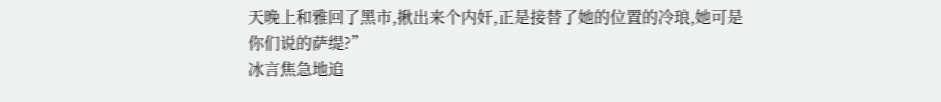天晚上和雅回了黑市,揪出来个内奸,正是接替了她的位置的冷琅,她可是你们说的萨缇?”
冰言焦急地追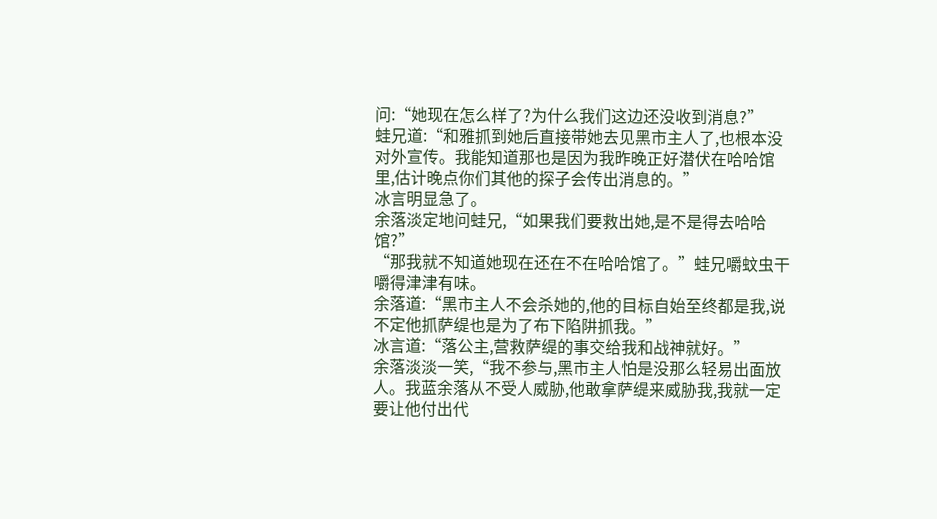问:“她现在怎么样了?为什么我们这边还没收到消息?”
蛙兄道:“和雅抓到她后直接带她去见黑市主人了,也根本没对外宣传。我能知道那也是因为我昨晚正好潜伏在哈哈馆里,估计晚点你们其他的探子会传出消息的。”
冰言明显急了。
余落淡定地问蛙兄,“如果我们要救出她,是不是得去哈哈馆?”
“那我就不知道她现在还在不在哈哈馆了。”蛙兄嚼蚊虫干嚼得津津有味。
余落道:“黑市主人不会杀她的,他的目标自始至终都是我,说不定他抓萨缇也是为了布下陷阱抓我。”
冰言道:“落公主,营救萨缇的事交给我和战神就好。”
余落淡淡一笑,“我不参与,黑市主人怕是没那么轻易出面放人。我蓝余落从不受人威胁,他敢拿萨缇来威胁我,我就一定要让他付出代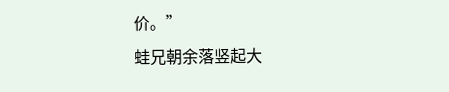价。”
蛙兄朝余落竖起大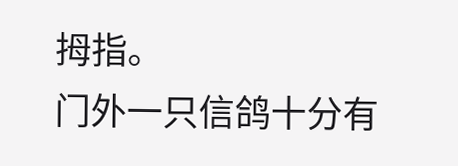拇指。
门外一只信鸽十分有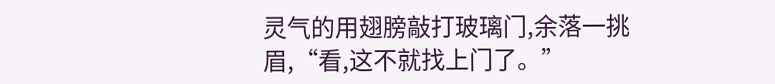灵气的用翅膀敲打玻璃门,余落一挑眉,“看,这不就找上门了。”